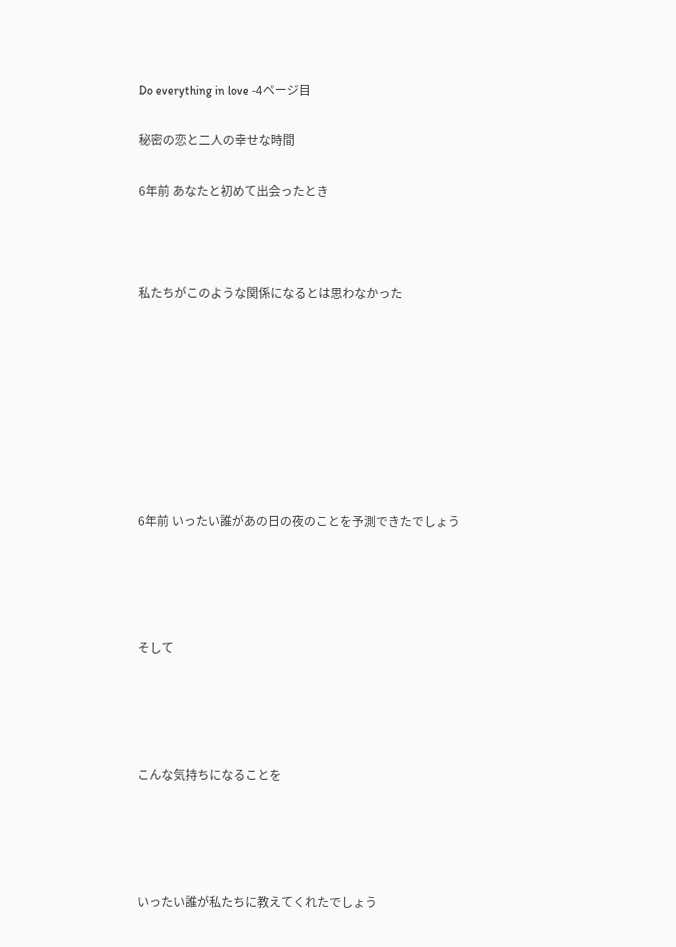Do everything in love -4ページ目

秘密の恋と二人の幸せな時間

6年前 あなたと初めて出会ったとき



私たちがこのような関係になるとは思わなかった








6年前 いったい誰があの日の夜のことを予測できたでしょう




そして




こんな気持ちになることを




いったい誰が私たちに教えてくれたでしょう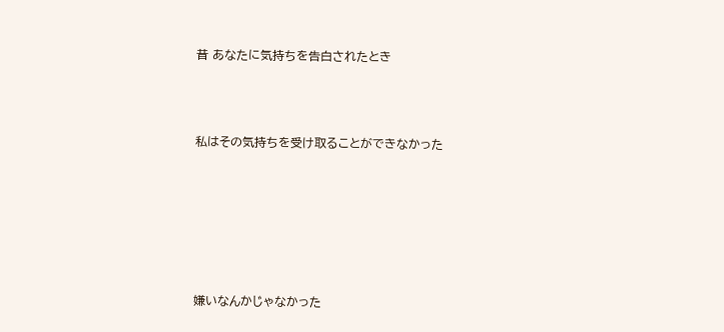昔 あなたに気持ちを告白されたとき




私はその気持ちを受け取ることができなかった








嫌いなんかじゃなかった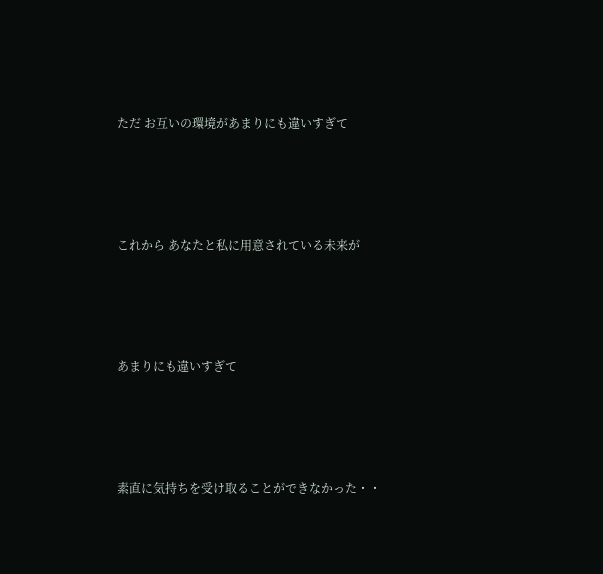ただ お互いの環境があまりにも違いすぎて




これから あなたと私に用意されている未来が




あまりにも違いすぎて




素直に気持ちを受け取ることができなかった・・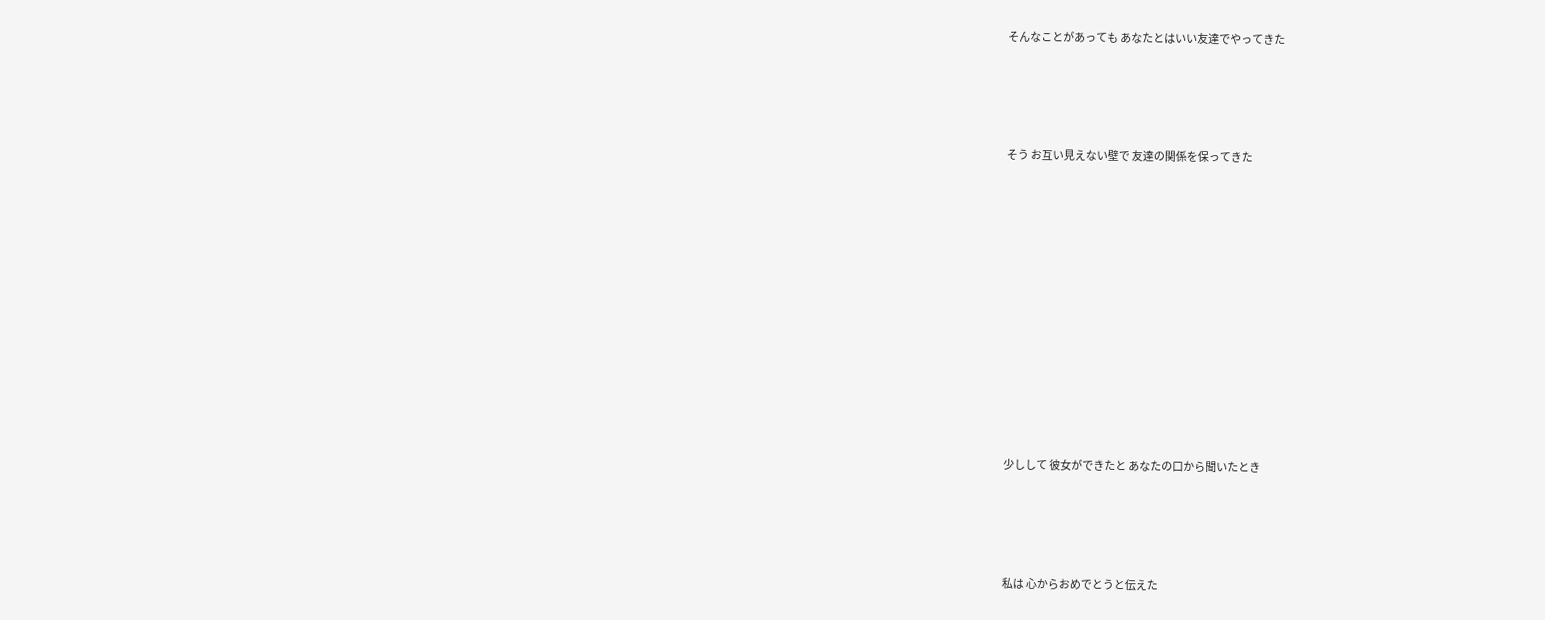そんなことがあっても あなたとはいい友達でやってきた




そう お互い見えない壁で 友達の関係を保ってきた












少しして 彼女ができたと あなたの口から聞いたとき




私は 心からおめでとうと伝えた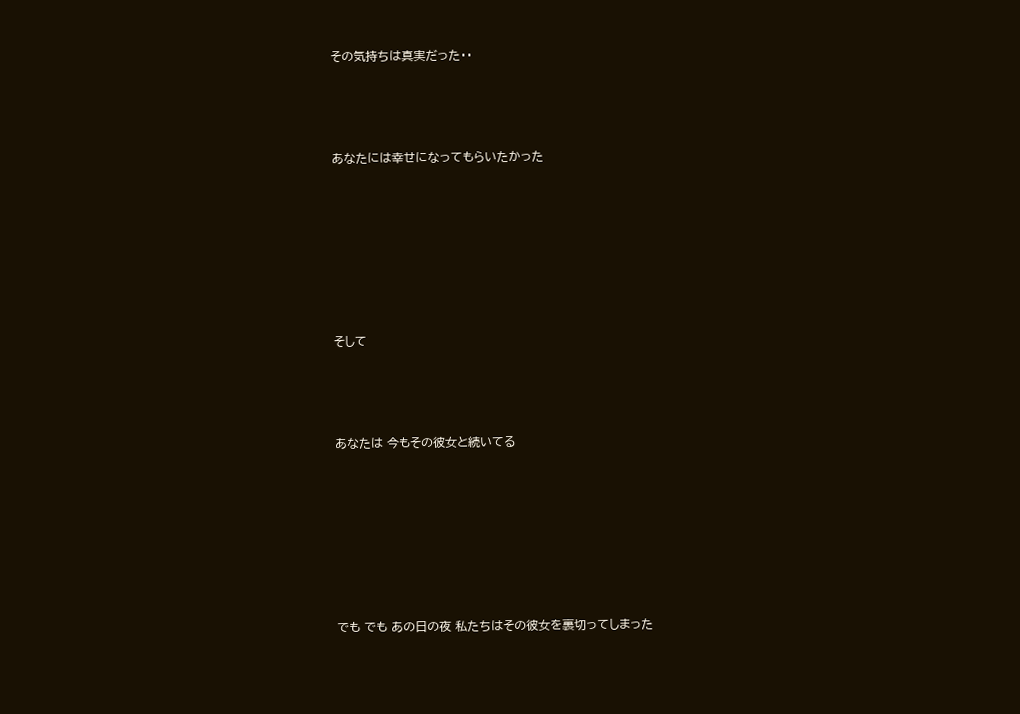その気持ちは真実だった・・




あなたには幸せになってもらいたかった








そして




あなたは 今もその彼女と続いてる








でも でも あの日の夜 私たちはその彼女を裏切ってしまった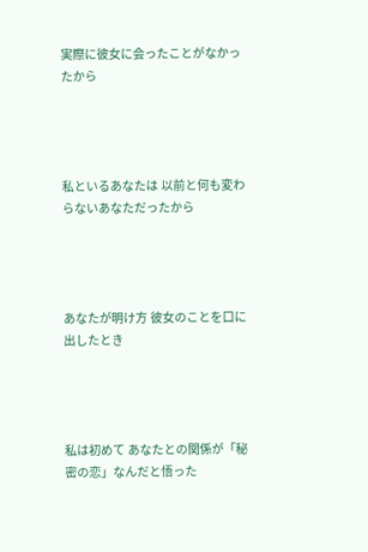実際に彼女に会ったことがなかったから




私といるあなたは 以前と何も変わらないあなただったから




あなたが明け方 彼女のことを口に出したとき




私は初めて あなたとの関係が「秘密の恋」なんだと悟った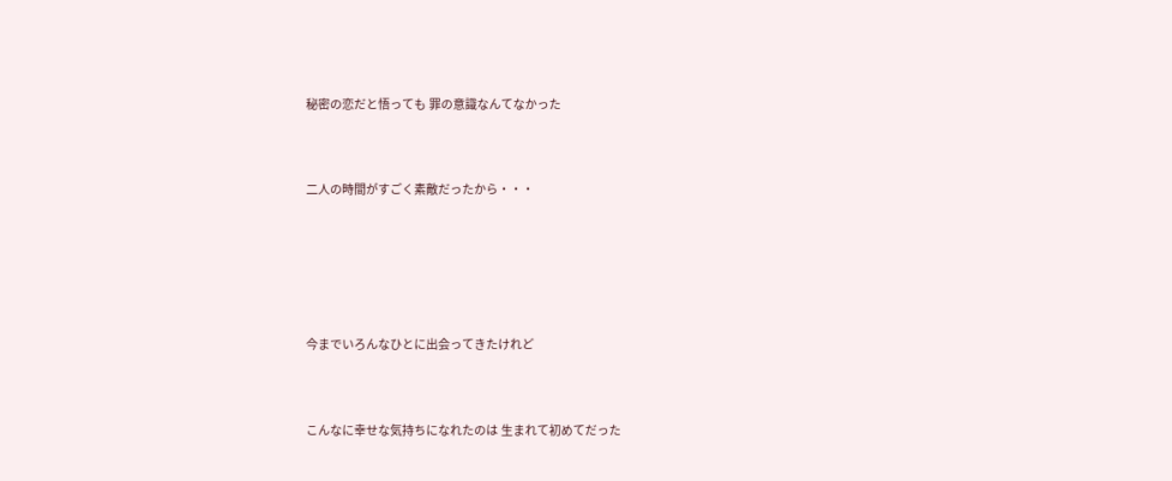秘密の恋だと悟っても 罪の意識なんてなかった




二人の時間がすごく素敵だったから・・・








今までいろんなひとに出会ってきたけれど




こんなに幸せな気持ちになれたのは 生まれて初めてだった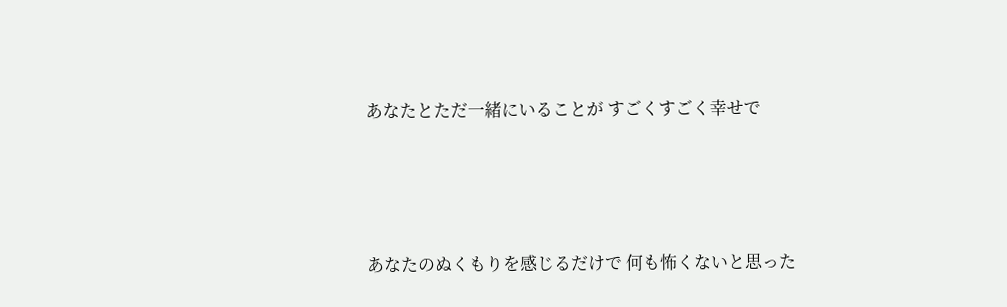あなたとただ一緒にいることが すごくすごく幸せで




あなたのぬくもりを感じるだけで 何も怖くないと思った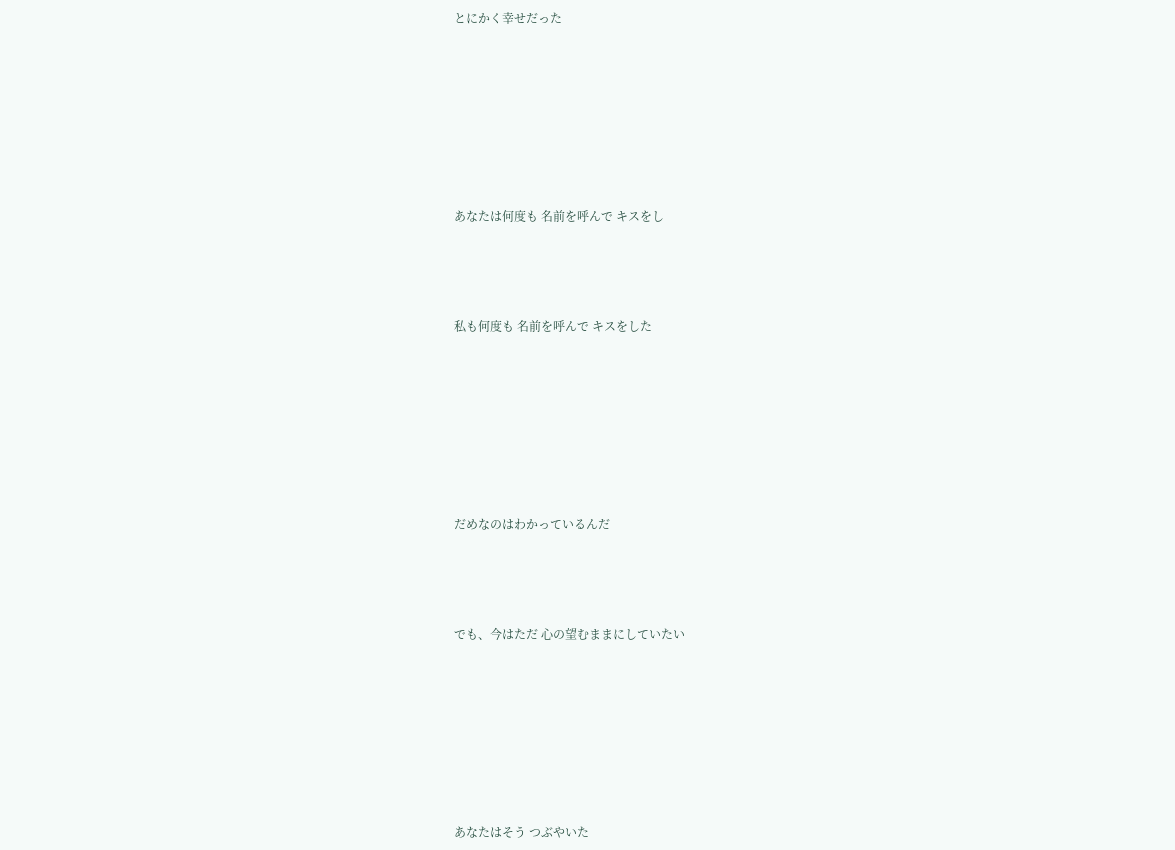とにかく幸せだった








あなたは何度も 名前を呼んで キスをし




私も何度も 名前を呼んで キスをした








だめなのはわかっているんだ




でも、今はただ 心の望むままにしていたい








あなたはそう つぶやいた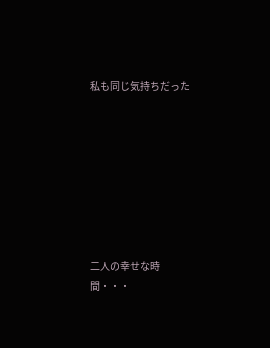私も同じ気持ちだった








二人の幸せな時間・・・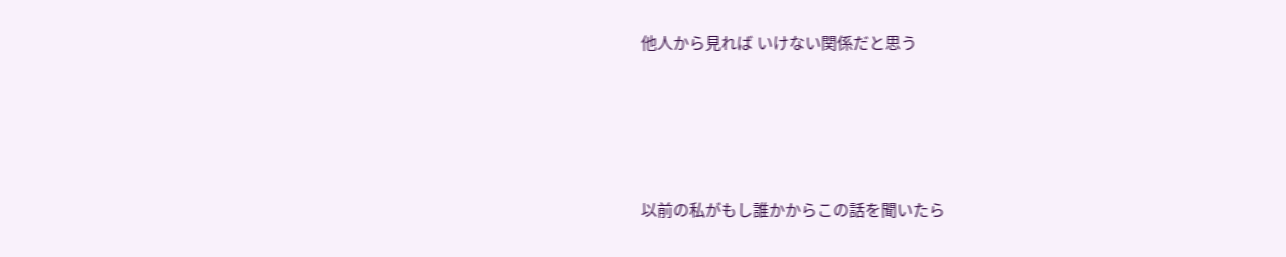他人から見れば いけない関係だと思う




以前の私がもし誰かからこの話を聞いたら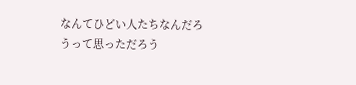なんてひどい人たちなんだろうって思っただろう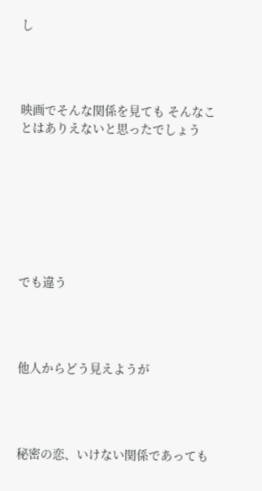し




映画でそんな関係を見ても そんなことはありえないと思ったでしょう








でも違う




他人からどう見えようが




秘密の恋、いけない関係であっても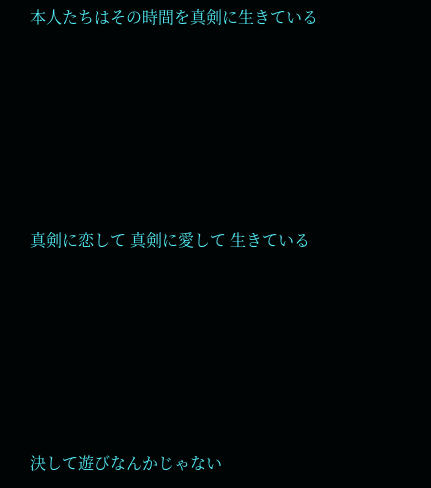本人たちはその時間を真剣に生きている








真剣に恋して 真剣に愛して 生きている








決して遊びなんかじゃない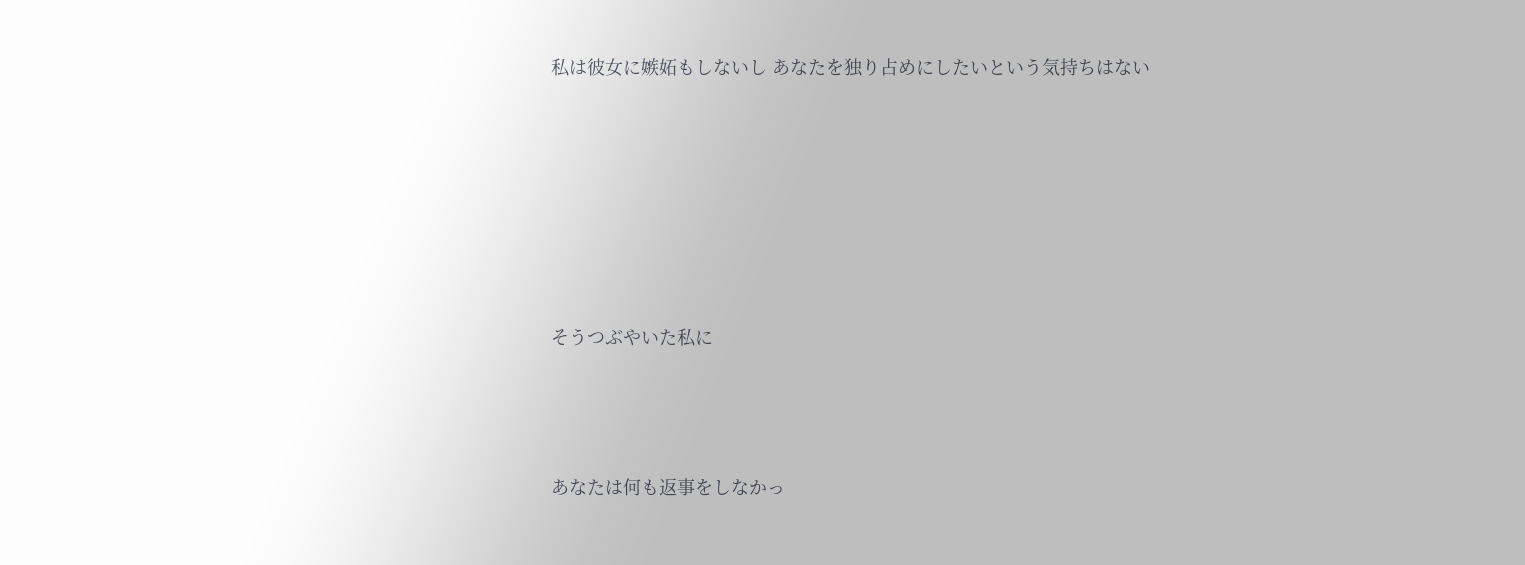私は彼女に嫉妬もしないし あなたを独り占めにしたいという気持ちはない








そうつぶやいた私に




あなたは何も返事をしなかっ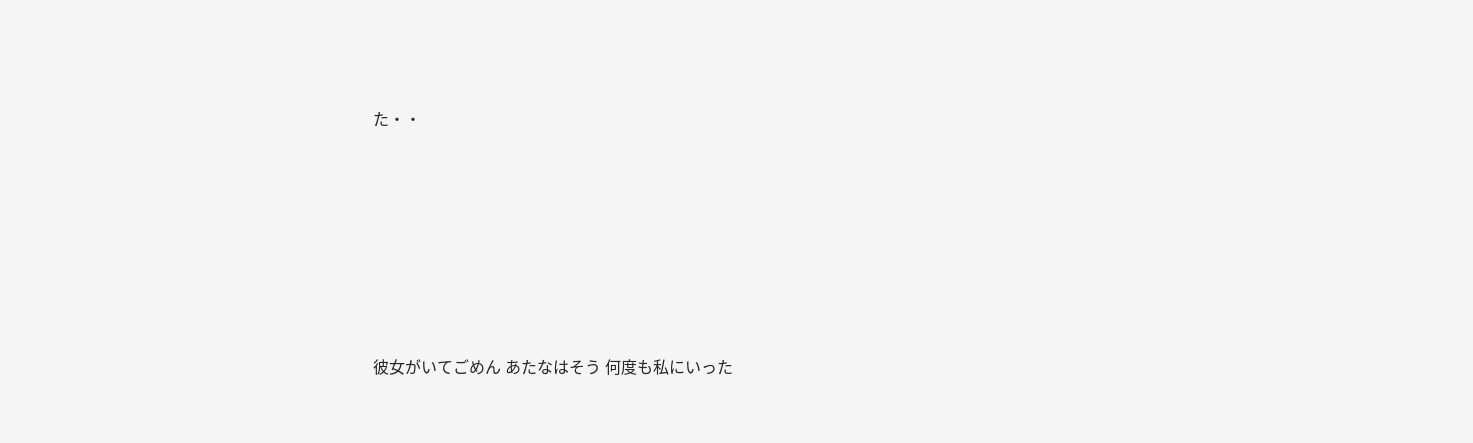た・・








彼女がいてごめん あたなはそう 何度も私にいった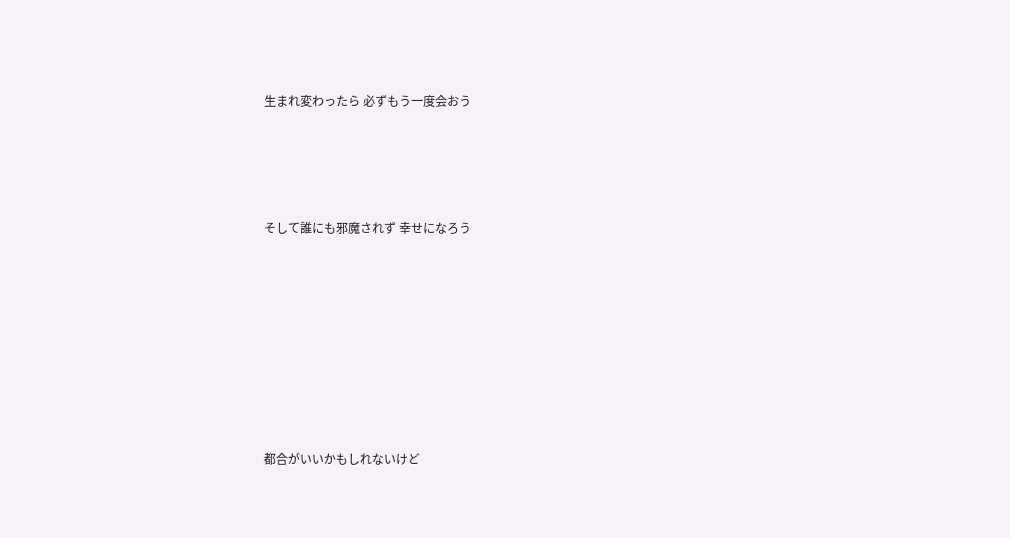生まれ変わったら 必ずもう一度会おう




そして誰にも邪魔されず 幸せになろう








都合がいいかもしれないけど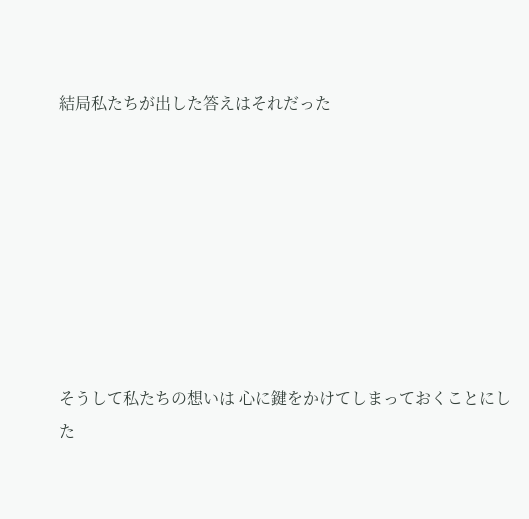結局私たちが出した答えはそれだった








そうして私たちの想いは 心に鍵をかけてしまっておくことにした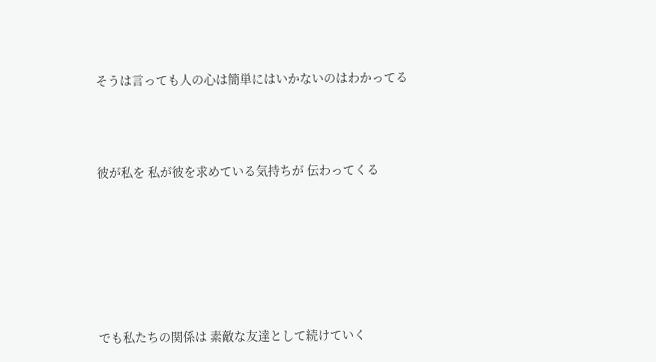そうは言っても人の心は簡単にはいかないのはわかってる




彼が私を 私が彼を求めている気持ちが 伝わってくる








でも私たちの関係は 素敵な友達として続けていく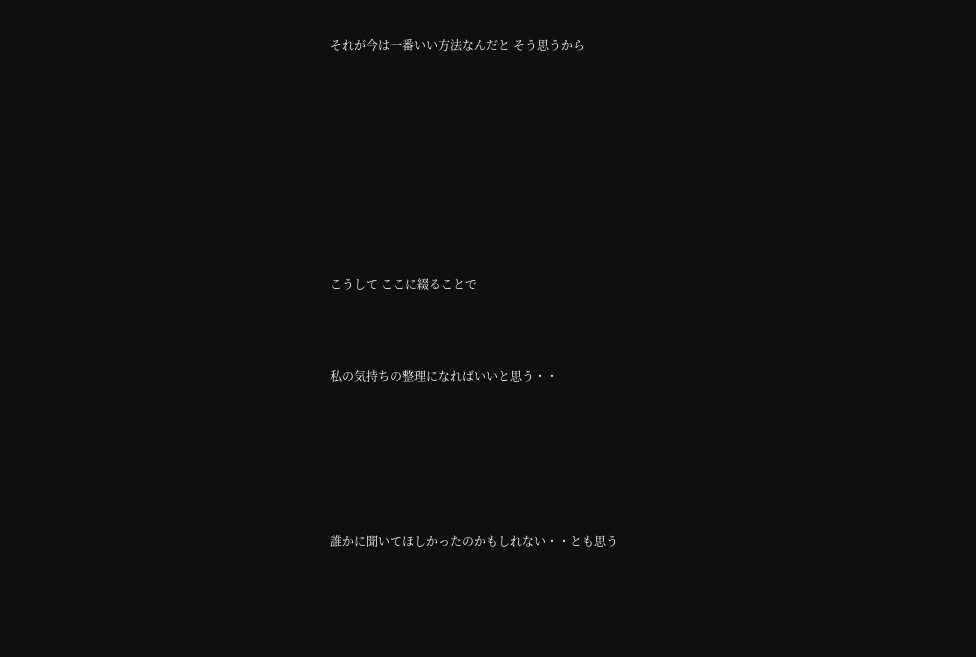それが今は一番いい方法なんだと そう思うから












こうして ここに綴ることで




私の気持ちの整理になればいいと思う・・








誰かに聞いてほしかったのかもしれない・・とも思う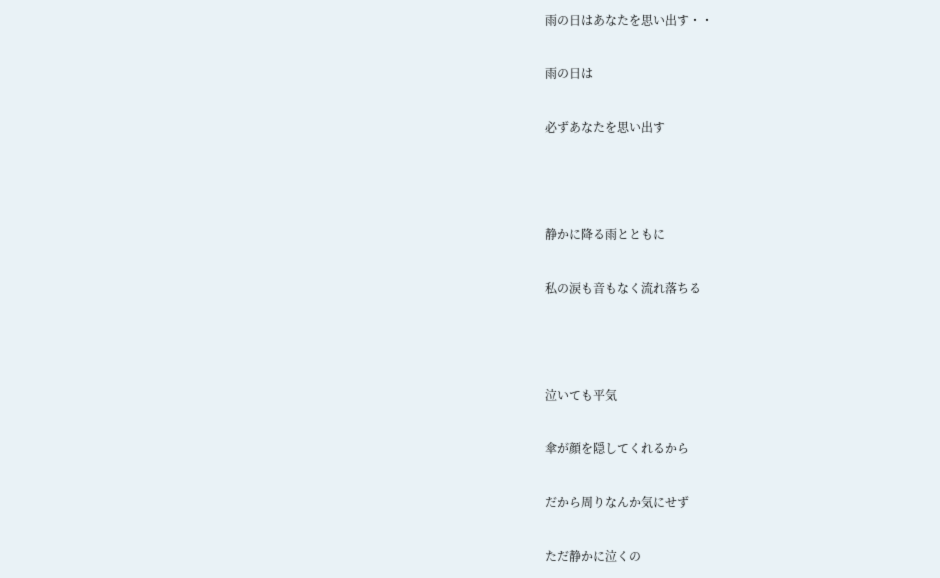雨の日はあなたを思い出す・・

雨の日は

必ずあなたを思い出す



静かに降る雨とともに

私の涙も音もなく流れ落ちる



泣いても平気

傘が顔を隠してくれるから

だから周りなんか気にせず

ただ静かに泣くの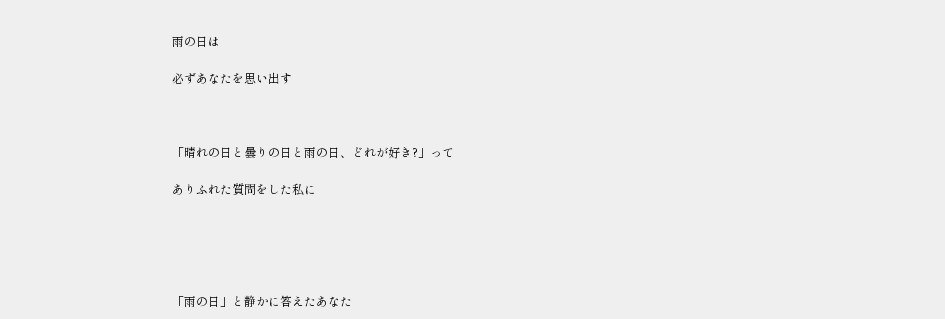雨の日は

必ずあなたを思い出す



「晴れの日と曇りの日と雨の日、どれが好き?」って

ありふれた質問をした私に





「雨の日」と静かに答えたあなた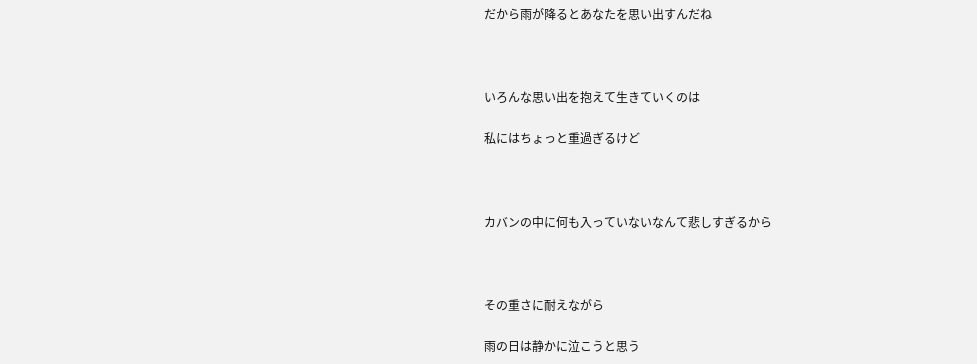だから雨が降るとあなたを思い出すんだね



いろんな思い出を抱えて生きていくのは

私にはちょっと重過ぎるけど



カバンの中に何も入っていないなんて悲しすぎるから



その重さに耐えながら

雨の日は静かに泣こうと思う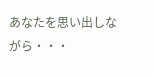あなたを思い出しながら・・・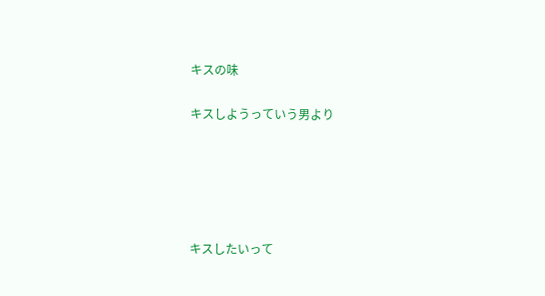キスの味

キスしようっていう男より





キスしたいって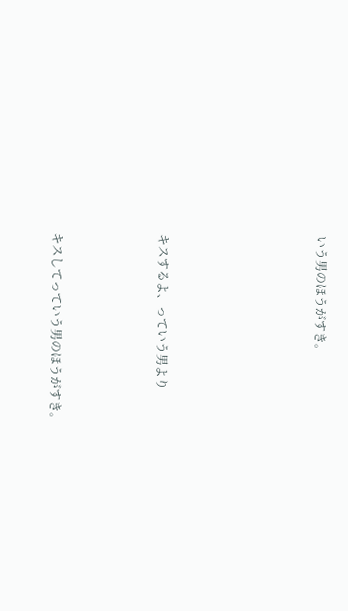いう男のほうがすき。








キスするよ、っていう男より





キスしてっていう男のほうがすき。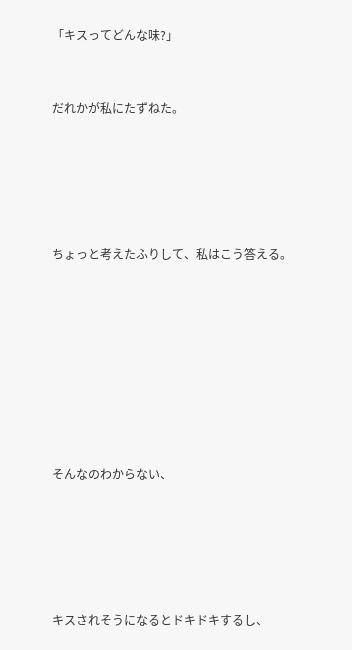「キスってどんな味?」


だれかが私にたずねた。





ちょっと考えたふりして、私はこう答える。








そんなのわからない、





キスされそうになるとドキドキするし、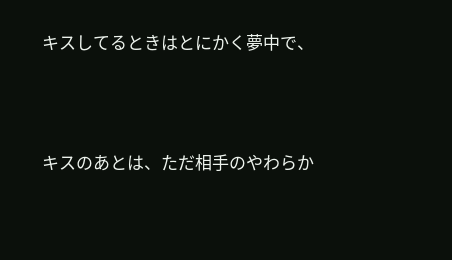キスしてるときはとにかく夢中で、





キスのあとは、ただ相手のやわらか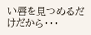い唇を見つめるだけだから・・・